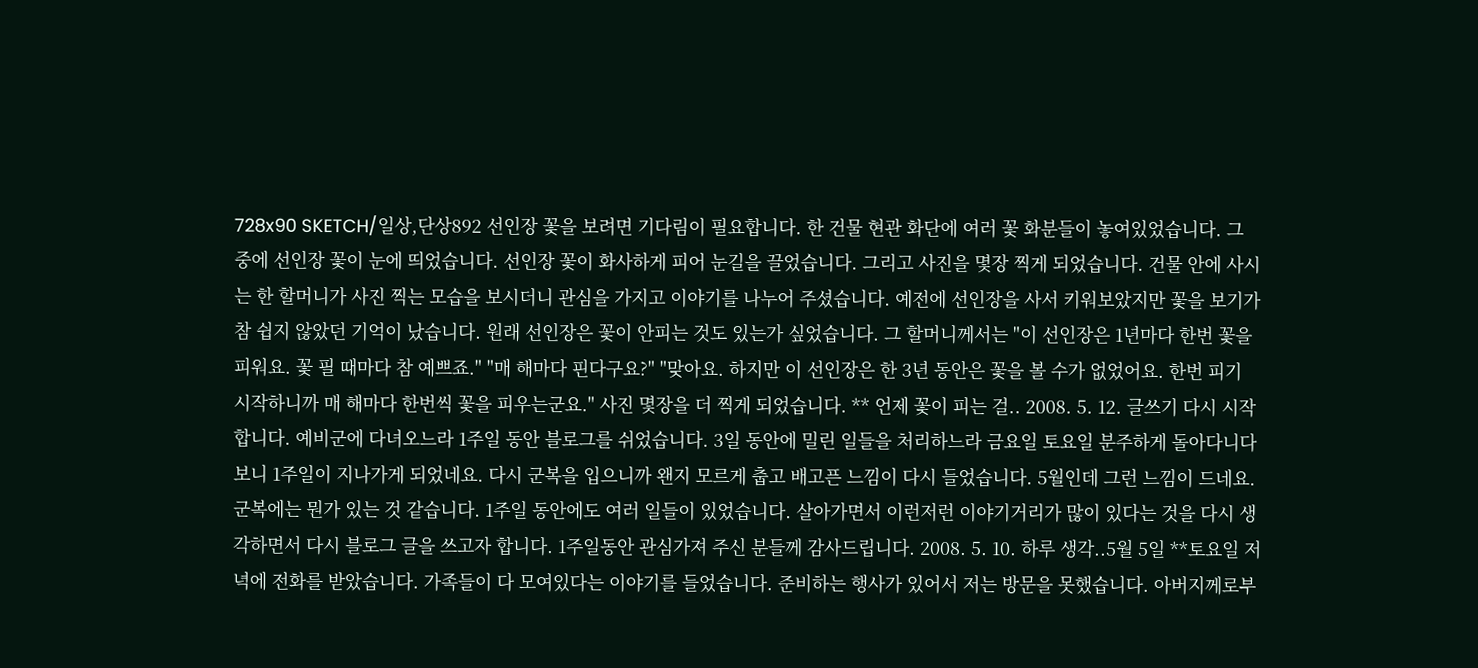728x90 SKETCH/일상,단상892 선인장 꽃을 보려면 기다림이 필요합니다. 한 건물 현관 화단에 여러 꽃 화분들이 놓여있었습니다. 그 중에 선인장 꽃이 눈에 띄었습니다. 선인장 꽃이 화사하게 피어 눈길을 끌었습니다. 그리고 사진을 몇장 찍게 되었습니다. 건물 안에 사시는 한 할머니가 사진 찍는 모습을 보시더니 관심을 가지고 이야기를 나누어 주셨습니다. 예전에 선인장을 사서 키워보았지만 꽃을 보기가 참 쉽지 않았던 기억이 났습니다. 원래 선인장은 꽃이 안피는 것도 있는가 싶었습니다. 그 할머니께서는 "이 선인장은 1년마다 한번 꽃을 피워요. 꽃 필 때마다 참 예쁘죠." "매 해마다 핀다구요?" "맞아요. 하지만 이 선인장은 한 3년 동안은 꽃을 볼 수가 없었어요. 한번 피기 시작하니까 매 해마다 한번씩 꽃을 피우는군요." 사진 몇장을 더 찍게 되었습니다. ** 언제 꽃이 피는 걸.. 2008. 5. 12. 글쓰기 다시 시작합니다. 예비군에 다녀오느라 1주일 동안 블로그를 쉬었습니다. 3일 동안에 밀린 일들을 처리하느라 금요일 토요일 분주하게 돌아다니다 보니 1주일이 지나가게 되었네요. 다시 군복을 입으니까 왠지 모르게 춥고 배고픈 느낌이 다시 들었습니다. 5월인데 그런 느낌이 드네요. 군복에는 뭔가 있는 것 같습니다. 1주일 동안에도 여러 일들이 있었습니다. 살아가면서 이런저런 이야기거리가 많이 있다는 것을 다시 생각하면서 다시 블로그 글을 쓰고자 합니다. 1주일동안 관심가져 주신 분들께 감사드립니다. 2008. 5. 10. 하루 생각..5월 5일 **토요일 저녁에 전화를 받았습니다. 가족들이 다 모여있다는 이야기를 들었습니다. 준비하는 행사가 있어서 저는 방문을 못했습니다. 아버지께로부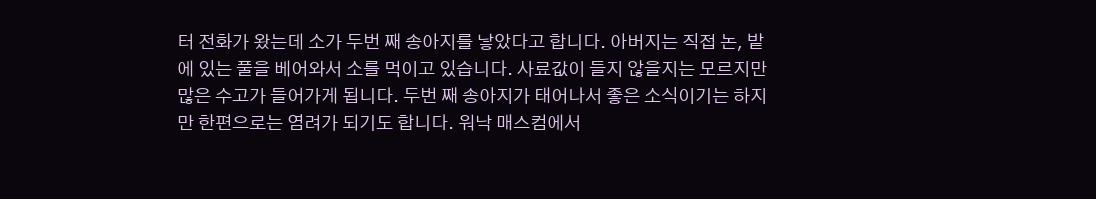터 전화가 왔는데 소가 두번 째 송아지를 낳았다고 합니다. 아버지는 직접 논, 밭에 있는 풀을 베어와서 소를 먹이고 있습니다. 사료값이 들지 않을지는 모르지만 많은 수고가 들어가게 됩니다. 두번 째 송아지가 태어나서 좋은 소식이기는 하지만 한편으로는 염려가 되기도 합니다. 워낙 매스컴에서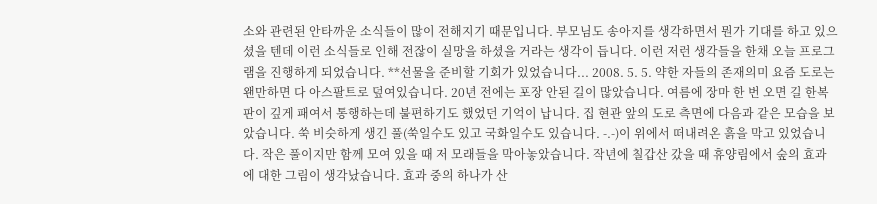소와 관련된 안타까운 소식들이 많이 전해지기 때문입니다. 부모님도 송아지를 생각하면서 뭔가 기대를 하고 있으셨을 텐데 이런 소식들로 인해 전잖이 실망을 하셨을 거라는 생각이 듭니다. 이런 저런 생각들을 한채 오늘 프로그램을 진행하게 되었습니다. **선물을 준비할 기회가 있었습니다... 2008. 5. 5. 약한 자들의 존재의미 요즘 도로는 왠만하면 다 아스팔트로 덮여있습니다. 20년 전에는 포장 안된 길이 많았습니다. 여름에 장마 한 번 오면 길 한복판이 깊게 패여서 통행하는데 불편하기도 했었던 기억이 납니다. 집 현관 앞의 도로 측면에 다음과 같은 모습을 보았습니다. 쑥 비슷하게 생긴 풀(쑥일수도 있고 국화일수도 있습니다. -.-)이 위에서 떠내려온 흙을 막고 있었습니다. 작은 풀이지만 함께 모여 있을 때 저 모래들을 막아놓았습니다. 작년에 칠갑산 갔을 때 휴양림에서 숲의 효과에 대한 그림이 생각났습니다. 효과 중의 하나가 산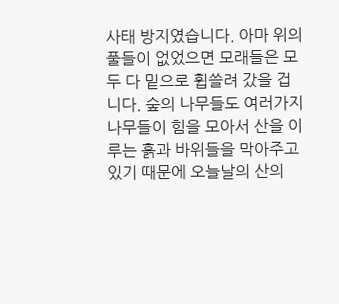사태 방지였습니다. 아마 위의 풀들이 없었으면 모래들은 모두 다 밑으로 휩쓸려 갔을 겁니다. 숲의 나무들도 여러가지 나무들이 힘을 모아서 산을 이루는 흙과 바위들을 막아주고 있기 때문에 오늘날의 산의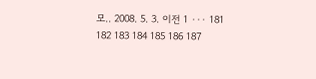모.. 2008. 5. 3. 이전 1 ··· 181 182 183 184 185 186 187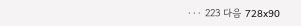··· 223 다음 728x90